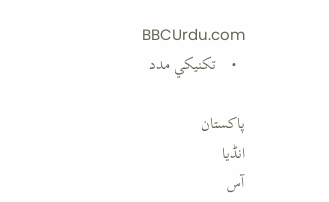BBCUrdu.com
  •    تکنيکي مدد

پاکستان
انڈیا
آس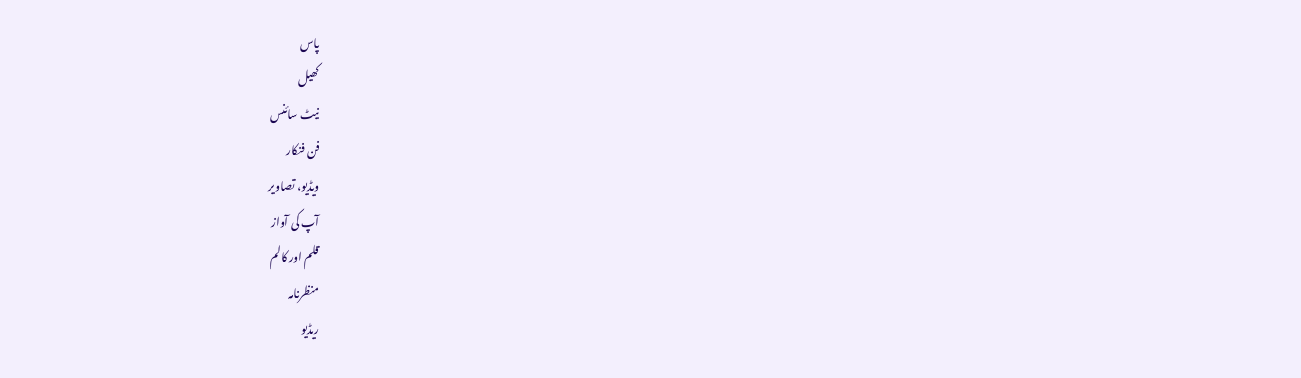پاس
کھیل
نیٹ سائنس
فن فنکار
ویڈیو، تصاویر
آپ کی آواز
قلم اور کالم
منظرنامہ
ریڈیو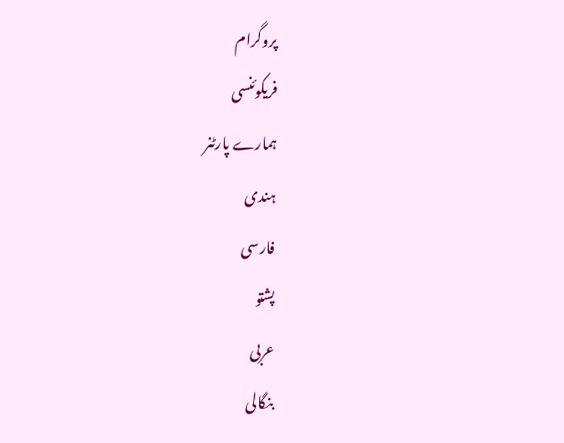پروگرام
فریکوئنسی
ہمارے پارٹنر
ہندی
فارسی
پشتو
عربی
بنگالی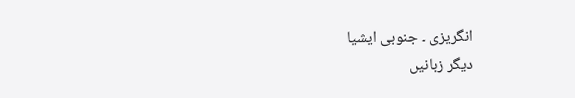انگریزی ۔ جنوبی ایشیا
دیگر زبانیں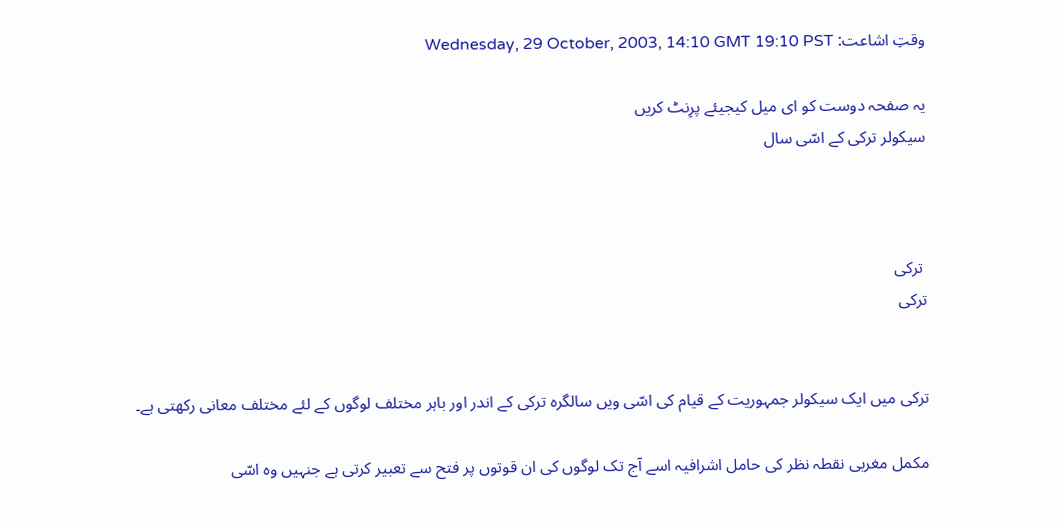وقتِ اشاعت: Wednesday, 29 October, 2003, 14:10 GMT 19:10 PST

یہ صفحہ دوست کو ای میل کیجیئے پرِنٹ کریں
سیکولر ترکی کے اسّی سال



 ترکی
ترکی


ترکی میں ایک سیکولر جمہوریت کے قیام کی اسّی ویں سالگرہ ترکی کے اندر اور باہر مختلف لوگوں کے لئے مختلف معانی رکھتی ہے۔

مکمل مغربی نقطہ نظر کی حامل اشرافیہ اسے آج تک لوگوں کی ان قوتوں پر فتح سے تعبیر کرتی ہے جنہیں وہ اسّی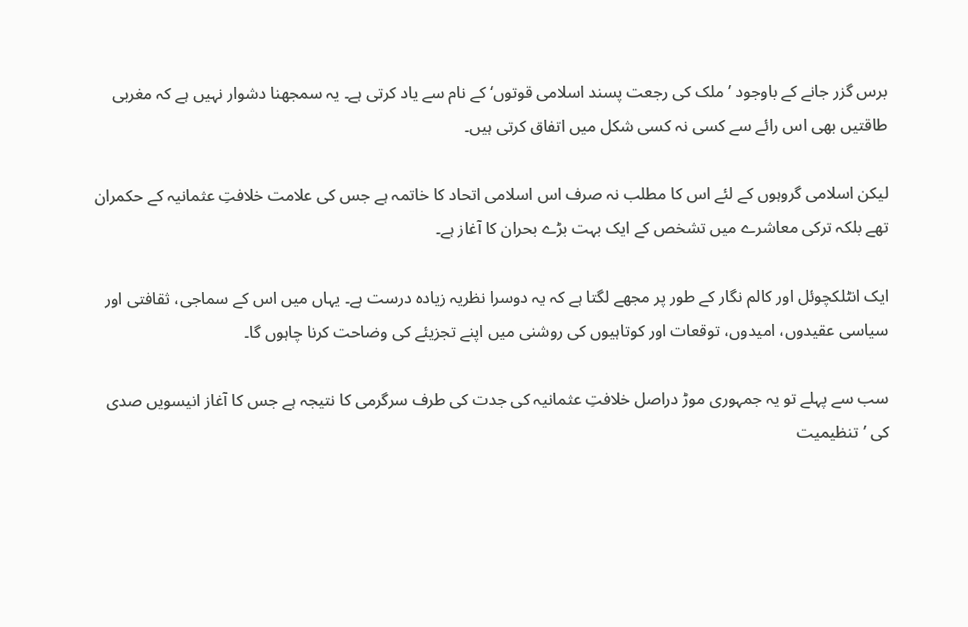برس گزر جانے کے باوجود ’ملک کی رجعت پسند اسلامی قوتوں‘ کے نام سے یاد کرتی ہے۔ یہ سمجھنا دشوار نہیں ہے کہ مغربی طاقتیں بھی اس رائے سے کسی نہ کسی شکل میں اتفاق کرتی ہیں۔

لیکن اسلامی گروہوں کے لئے اس کا مطلب نہ صرف اس اسلامی اتحاد کا خاتمہ ہے جس کی علامت خلافتِ عثمانیہ کے حکمران تھے بلکہ ترکی معاشرے میں تشخص کے ایک بہت بڑے بحران کا آغاز ہے۔

ایک انٹلکچوئل اور کالم نگار کے طور پر مجھے لگتا ہے کہ یہ دوسرا نظریہ زیادہ درست ہے۔ یہاں میں اس کے سماجی، ثقافتی اور سیاسی عقیدوں، امیدوں، توقعات اور کوتاہیوں کی روشنی میں اپنے تجزیئے کی وضاحت کرنا چاہوں گا۔

سب سے پہلے تو یہ جمہوری موڑ دراصل خلافتِ عثمانیہ کی جدت کی طرف سرگرمی کا نتیجہ ہے جس کا آغاز انیسویں صدی کی ’تنظیمیت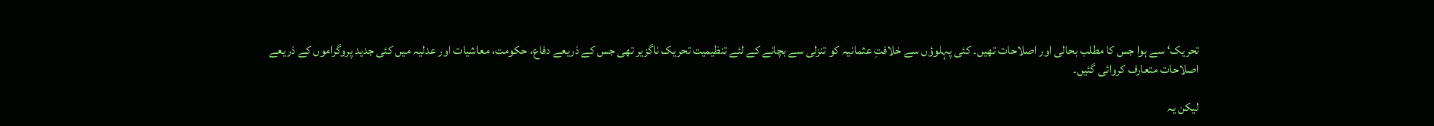تحریک‘ سے ہوا جس کا مطلب بحالی اور اصلاحات تھیں۔ کئی پہلوؤں سے خلافتِ عثمانیہ کو تنزلی سے بچانے کے لئے تنظیمیت تحریک ناگزیر تھی جس کے ذریعے دفاع، حکومت، معاشیات اور عدلیہ میں کئی جدید پروگراموں کے ذریعے اصلاحات متعارف کروائی گئیں۔

لیکن یہ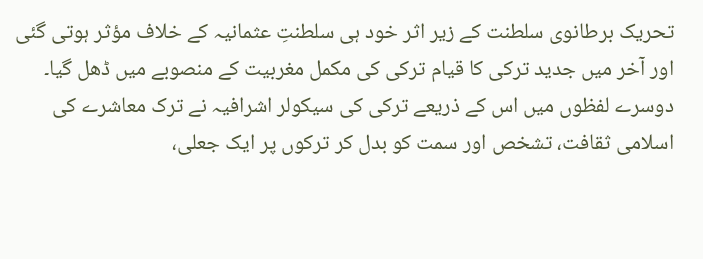تحریک برطانوی سلطنت کے زیر اثر خود ہی سلطنتِ عثمانیہ کے خلاف مؤثر ہوتی گئی اور آخر میں جدید ترکی کا قیام ترکی کی مکمل مغربیت کے منصوبے میں ڈھل گیا۔ دوسرے لفظوں میں اس کے ذریعے ترکی کی سیکولر اشرافیہ نے ترک معاشرے کی اسلامی ثقافت، تشخص اور سمت کو بدل کر ترکوں پر ایک جعلی،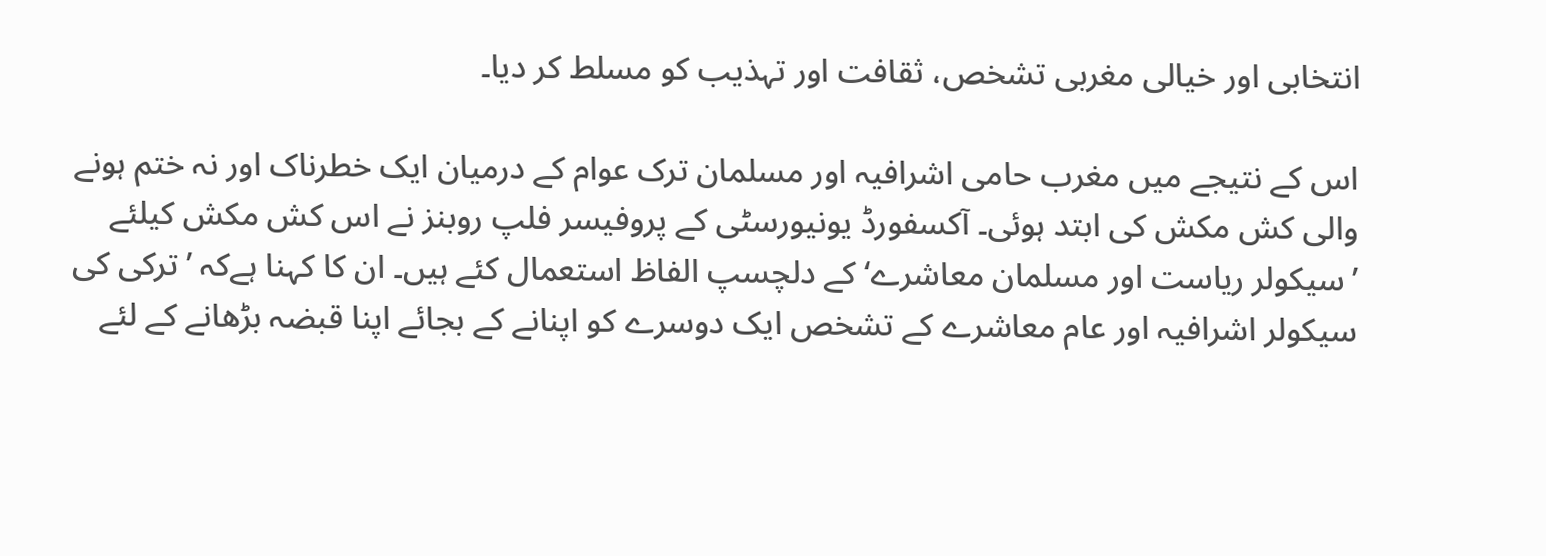انتخابی اور خیالی مغربی تشخص، ثقافت اور تہذیب کو مسلط کر دیا۔

اس کے نتیجے میں مغرب حامی اشرافیہ اور مسلمان ترک عوام کے درمیان ایک خطرناک اور نہ ختم ہونے والی کش مکش کی ابتد ہوئی۔ آکسفورڈ یونیورسٹی کے پروفیسر فلپ روبنز نے اس کش مکش کیلئے ’سیکولر ریاست اور مسلمان معاشرے‘ کے دلچسپ الفاظ استعمال کئے ہیں۔ ان کا کہنا ہےکہ ’ترکی کی سیکولر اشرافیہ اور عام معاشرے کے تشخص ایک دوسرے کو اپنانے کے بجائے اپنا قبضہ بڑھانے کے لئے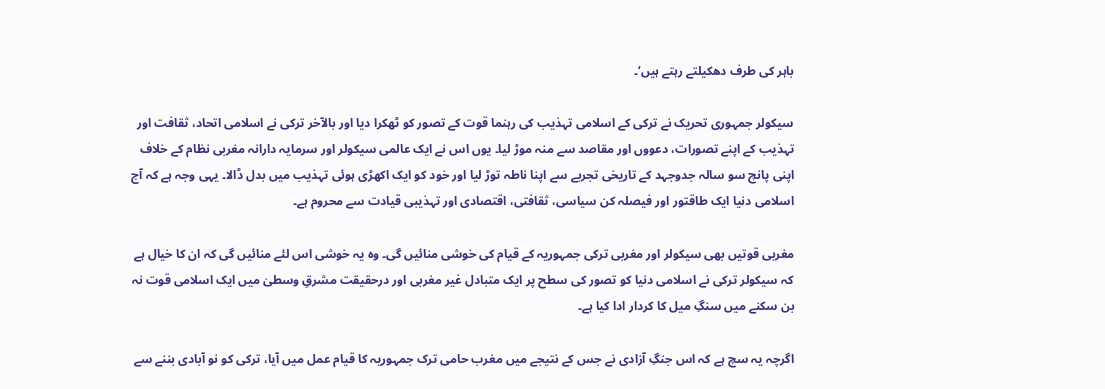باہر کی طرف دھکیلتے رہتے ہیں‘۔

سیکولر جمہوری تحریک نے ترکی کے اسلامی تہذیب کی رہنما قوت کے تصور کو ٹھکرا دیا اور بالآخر ترکی نے اسلامی اتحاد، ثقافت اور تہذیب کے اپنے تصورات، دعووں اور مقاصد سے منہ موڑ لیا۔ یوں اس نے ایک عالمی سیکولر اور سرمایہ دارانہ مغربی نظام کے خلاف اپنی پانچ سو سالہ جدوجہد کے تاریخی تجربے سے اپنا ناطہ توڑ لیا اور خود کو ایک اکھڑی ہوئی تہذیب میں بدل ڈالا۔ یہی وجہ ہے کہ آج اسلامی دنیا ایک طاقتور اور فیصلہ کن سیاسی، ثقافتی، اقتصادی اور تہذیبی قیادت سے محروم ہے۔

مغربی قوتیں بھی سیکولر اور مغربی ترکی جمہوریہ کے قیام کی خوشی منائیں گی۔ وہ یہ خوشی اس لئے منائیں گی کہ ان کا خیال ہے کہ سیکولر ترکی نے اسلامی دنیا کو تصور کی سطح پر ایک متبادل غیر مغربی اور درحقیقت مشرقِ وسطیٰ میں ایک اسلامی قوت نہ بن سکنے میں سنگِ میل کا کردار ادا کیا ہے۔

اگرچہ یہ سچ ہے کہ اس جنگِ آزادی نے جس کے نتیجے میں مغرب حامی ترک جمہوریہ کا قیام عمل میں آیا، ترکی کو نو آبادی بننے سے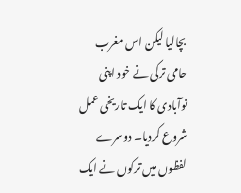بچالیا لیکن اس مغرب حامی ترکی نے خود اپنی نوآبادی کا ایک تاریخی عمل شروع کردیا۔ دوسرے لفظوں میں ترکوں نے ایک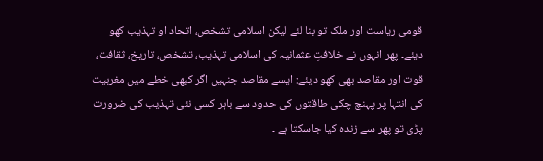قومی ریاست اور ملک تو بنا لئے لیکن اسلامی تشخص، اتحاد او تہذیب کھو دیئے۔ پھر انہوں نے خلافتِ عثمانیہ کی اسلامی تہذیب، تشخص، تاریخ، ثقافت، قوت اور مقاصد بھی کھو دیئے: ایسے مقاصد جنہیں اگر کبھی خطے میں مغربیت کی انتہا پر پہنچ چکی طاقتوں کی حدود سے باہر کسی نئی تہذیب کی ضرورت پڑی تو پھر سے زندہ کیا جاسکتا ہے ۔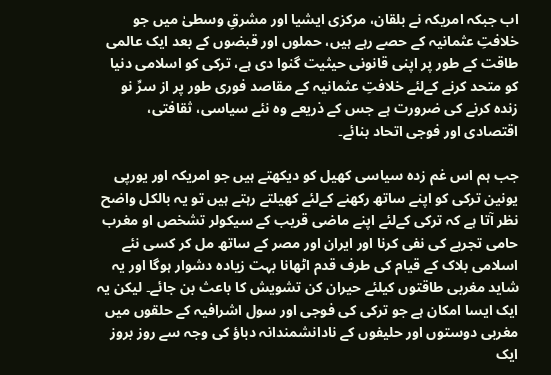اب جبکہ امریکہ نے بلقان، مرکزی ایشیا اور مشرقِ وسطیٰ میں جو خلافتِ عثمانیہ کے حصے رہے ہیں، حملوں اور قبضوں کے بعد ایک عالمی طاقت کے طور پر اپنی قانونی حیثیت گنوا دی ہے، ترکی کو اسلامی دنیا کو متحد کرنے کےلئے خلافتِ عثمانیہ کے مقاصد فوری طور پر از سرِّ نو زندہ کرنے کی ضرورت ہے جس کے ذریعے وہ نئے سیاسی، ثقافتی، اقتصادی اور فوجی اتحاد بنائے۔

جب ہم اس غم زدہ سیاسی کھیل کو دیکھتے ہیں جو امریکہ اور یورپی یونین ترکی کو اپنے ساتھ رکھنے کےلئے کھیلتے رہتے ہیں تو یہ بالکل واضح نظر آتا ہے کہ ترکی کےلئے اپنے ماضی قریب کے سیکولر تشخص او مغرب حامی تجربے کی نفی کرنا اور ایران اور مصر کے ساتھ مل کر کسی نئے اسلامی بلاک کے قیام کی طرف قدم اٹھانا بہت زیادہ دشوار ہوگا اور یہ شاید مغربی طاقتوں کیلئے حیران کن تشویش کا باعث بن جائے۔ لیکن یہ ایک ایسا امکان ہے جو ترکی کی فوجی اور سول اشرافیہ کے حلقوں میں مغربی دوستوں اور حلیفوں کے نادانشمندانہ دباؤ کی وجہ سے روز بروز ایک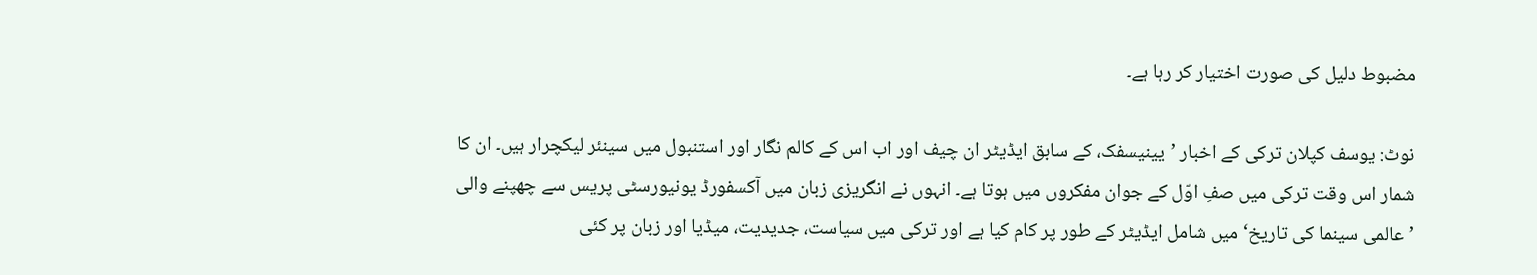مضبوط دلیل کی صورت اختیار کر رہا ہے۔

نوٹ: یوسف کپلان ترکی کے اخبار ’یینیسفک، کے سابق ایڈیٹر ان چیف اور اب اس کے کالم نگار اور استنبول میں سینئر لیکچرار ہیں۔ ان کا شمار اس وقت ترکی میں صفِ اوّل کے جوان مفکروں میں ہوتا ہے۔ انہوں نے انگریزی زبان میں آکسفورڈ یونیورسٹی پریس سے چھپنے والی ’عالمی سینما کی تاریخ‘ میں شامل ایڈیٹر کے طور پر کام کیا ہے اور ترکی میں سیاست، جدیدیت، میڈیا اور زبان پر کئی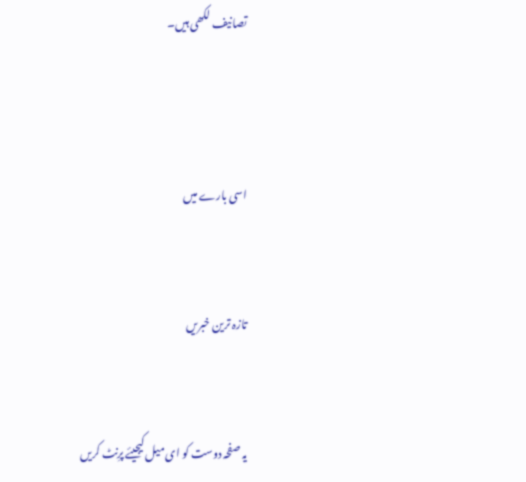تصانیف لکھی ہیں۔



اسی بارے میں


تازہ ترین خبریں


یہ صفحہ دوست کو ای میل کیجیئے پرِنٹ کریں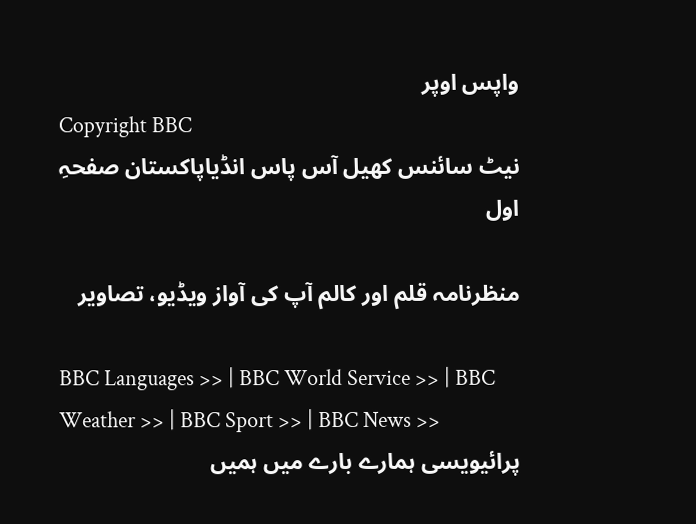واپس اوپر
Copyright BBC
نیٹ سائنس کھیل آس پاس انڈیاپاکستان صفحہِ اول

منظرنامہ قلم اور کالم آپ کی آواز ویڈیو، تصاویر

BBC Languages >> | BBC World Service >> | BBC Weather >> | BBC Sport >> | BBC News >>
پرائیویسی ہمارے بارے میں ہمیں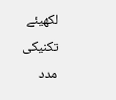لکھیئے تکنیکی مدد